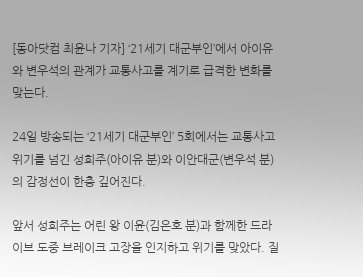[동아닷컴 최윤나 기자] ‘21세기 대군부인’에서 아이유와 변우석의 관계가 교통사고를 계기로 급격한 변화를 맞는다.

24일 방송되는 ‘21세기 대군부인’ 5회에서는 교통사고 위기를 넘긴 성희주(아이유 분)와 이안대군(변우석 분)의 감정선이 한층 깊어진다.

앞서 성희주는 어린 왕 이윤(김은호 분)과 함께한 드라이브 도중 브레이크 고장을 인지하고 위기를 맞았다. 질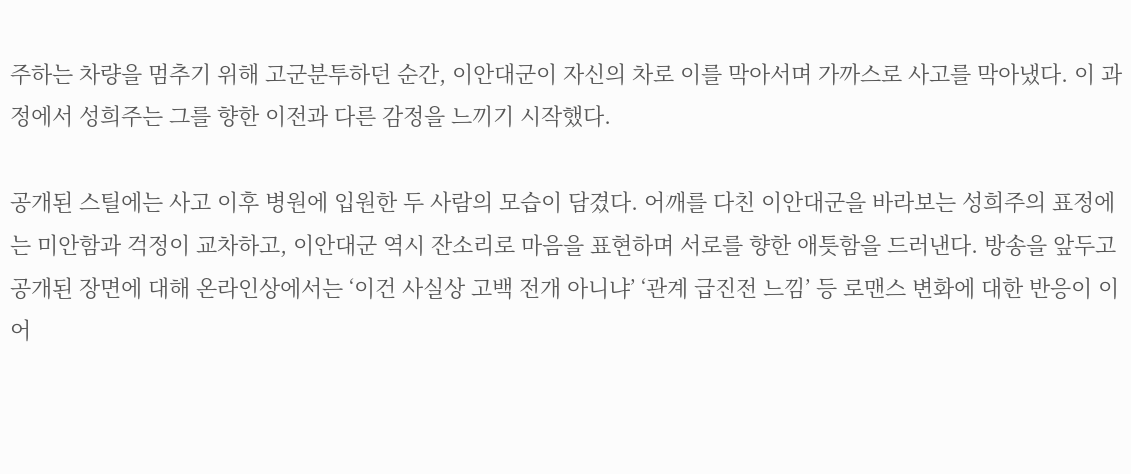주하는 차량을 멈추기 위해 고군분투하던 순간, 이안대군이 자신의 차로 이를 막아서며 가까스로 사고를 막아냈다. 이 과정에서 성희주는 그를 향한 이전과 다른 감정을 느끼기 시작했다.

공개된 스틸에는 사고 이후 병원에 입원한 두 사람의 모습이 담겼다. 어깨를 다친 이안대군을 바라보는 성희주의 표정에는 미안함과 걱정이 교차하고, 이안대군 역시 잔소리로 마음을 표현하며 서로를 향한 애틋함을 드러낸다. 방송을 앞두고 공개된 장면에 대해 온라인상에서는 ‘이건 사실상 고백 전개 아니냐’ ‘관계 급진전 느낌’ 등 로맨스 변화에 대한 반응이 이어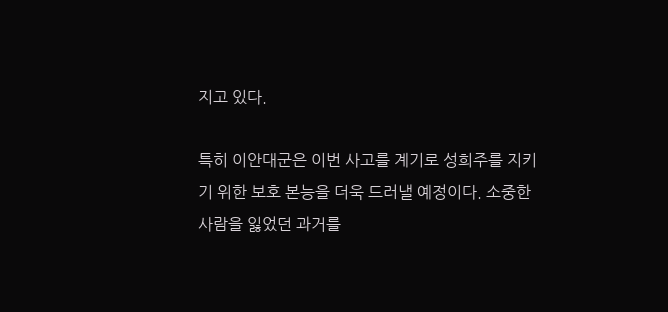지고 있다.

특히 이안대군은 이번 사고를 계기로 성희주를 지키기 위한 보호 본능을 더욱 드러낼 예정이다. 소중한 사람을 잃었던 과거를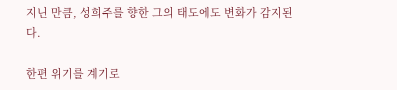지닌 만큼, 성희주를 향한 그의 태도에도 변화가 감지된다.

한편 위기를 계기로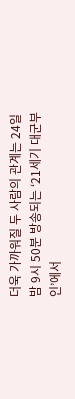더욱 가까워질 두 사람의 관계는 24일 밤 9시 50분 방송되는 ‘21세기 대군부인’에서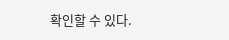확인할 수 있다.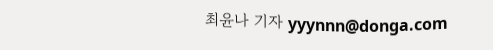최윤나 기자 yyynnn@donga.com